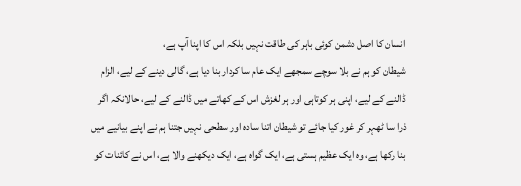انسان کا اصل دشمن کوئی باہر کی طاقت نہیں بلکہ اس کا اپنا آپ ہے،
شیطان کو ہم نے بلا سوچے سمجھے ایک عام سا کردار بنا دیا ہے، گالی دینے کے لیے، الزام ڈالنے کے لیے، اپنی ہر کوتاہی اور ہر لغزش اس کے کھاتے میں ڈالنے کے لیے، حالانکہ اگر ذرا سا ٹھہر کر غور کیا جائے تو شیطان اتنا سادہ اور سطحی نہیں جتنا ہم نے اپنے بیانیے میں بنا رکھا ہے، وہ ایک عظیم ہستی ہے، ایک گواہ ہے، ایک دیکھنے والا ہے، اس نے کائنات کو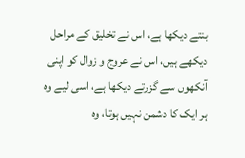بنتے دیکھا ہے، اس نے تخلیق کے مراحل دیکھے ہیں، اس نے عروج و زوال کو اپنی آنکھوں سے گزرتے دیکھا ہے، اسی لیے وہ ہر ایک کا دشمن نہیں ہوتا، وہ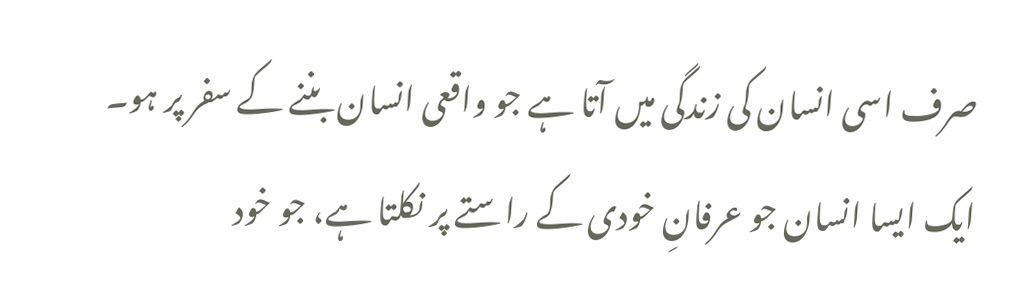صرف اسی انسان کی زندگی میں آتا ہے جو واقعی انسان بننے کے سفر پر ہو۔ ایک ایسا انسان جو عرفانِ خودی کے راستے پر نکلتا ہے، جو خود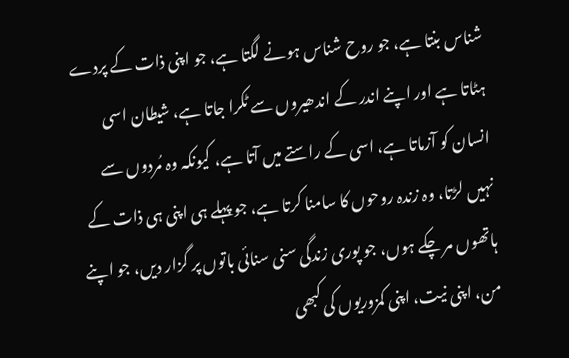شناس بنتا ہے، جو روح شناس ہونے لگتا ہے، جو اپنی ذات کے پردے ہٹاتا ہے اور اپنے اندر کے اندھیروں سے ٹکرا جاتا ہے، شیطان اسی انسان کو آزماتا ہے، اسی کے راستے میں آتا ہے، کیونکہ وہ مُردوں سے نہیں لڑتا، وہ زندہ روحوں کا سامنا کرتا ہے، جو پہلے ہی اپنی ہی ذات کے ہاتھوں مر چکے ہوں، جو پوری زندگی سنی سنائی باتوں پر گزار دیں، جو اپنے من، اپنی نیت، اپنی کمزوریوں کی کبھی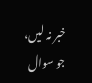خبر نہ لیں، جو سوال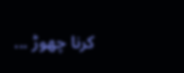کرنا چھوڑ ...